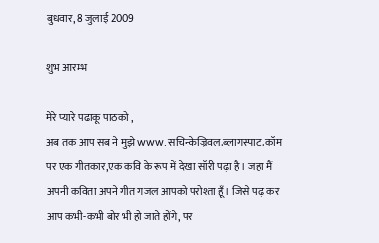बुधवार, 8 जुलाई 2009

शुभ आरम्भ

मेरे प्यारे पढाकू पाठको ,
अब तक आप सब ने मुझे www.सचिन्केज्रिवल.ब्लागस्पाट.कॉम पर एक गीतकार,एक कवि के रूप में देखा सॉरी पढ़ा है। जहा मैं अपनी कविता अपने गीत गजल आपको परोश्ता हूँ। जिसे पढ़ कर आप कभी-कभी बोर भी हो जाते होंगे, पर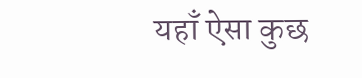यहाँ ऐसा कुछ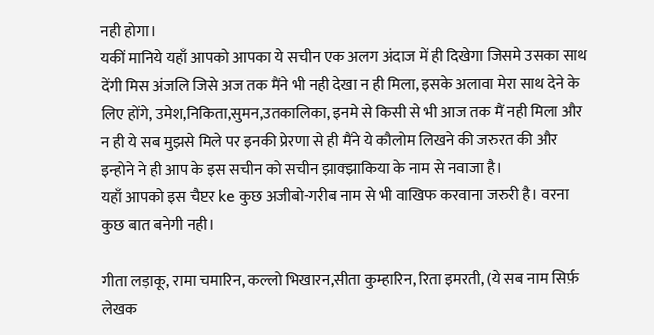नही होगा।
यकीं मानिये यहाँ आपको आपका ये सचीन एक अलग अंदाज में ही दिखेगा जिसमे उसका साथ देंगी मिस अंजलि जिसे अज तक मैंने भी नही देखा न ही मिला, इसके अलावा मेरा साथ देने के लिए होंगे, उमेश,निकिता,सुमन,उतकालिका, इनमे से किसी से भी आज तक मैं नही मिला और न ही ये सब मुझसे मिले पर इनकी प्रेरणा से ही मैंने ये कौलोम लिखने की जरुरत की और इन्होने ने ही आप के इस सचीन को सचीन झाक्झाकिया के नाम से नवाजा है।
यहाँ आपको इस चैप्टर ke कुछ अजीबो-गरीब नाम से भी वाखिफ करवाना जरुरी है। वरना कुछ बात बनेगी नही।

गीता लड़ाकू, रामा चमारिन, कल्लो भिखारन,सीता कुम्हारिन, रिता इमरती, (ये सब नाम सिर्फ़ लेखक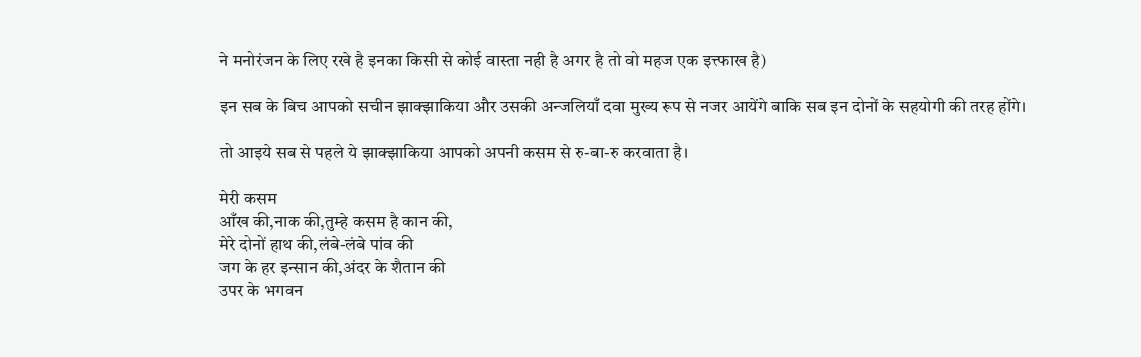ने मनोरंजन के लिए रखे है इनका किसी से कोई वास्ता नही है अगर है तो वो महज एक इत्त्फाख है)

इन सब के बिच आपको सचीन झाक्झाकिया और उसकी अन्जलियाँ दवा मुख्य रूप से नजर आयेंगे बाकि सब इन दोनों के सहयोगी की तरह होंगे।

तो आइये सब से पहले ये झाक्झाकिया आपको अपनी कसम से रु-बा-रु करवाता है।

मेरी कसम
आँख की,नाक की,तुम्हे कसम है कान की,
मेरे दोनों हाथ की,लंबे-लंबे पांव की
जग के हर इन्सान की,अंदर के शैतान की
उपर के भगवन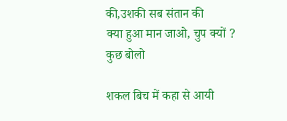की,उशकी सब संतान की
क्या हुआ मान जाओ, चुप क्यों ? कुछ बोलो

शकल बिच में कहा से आयी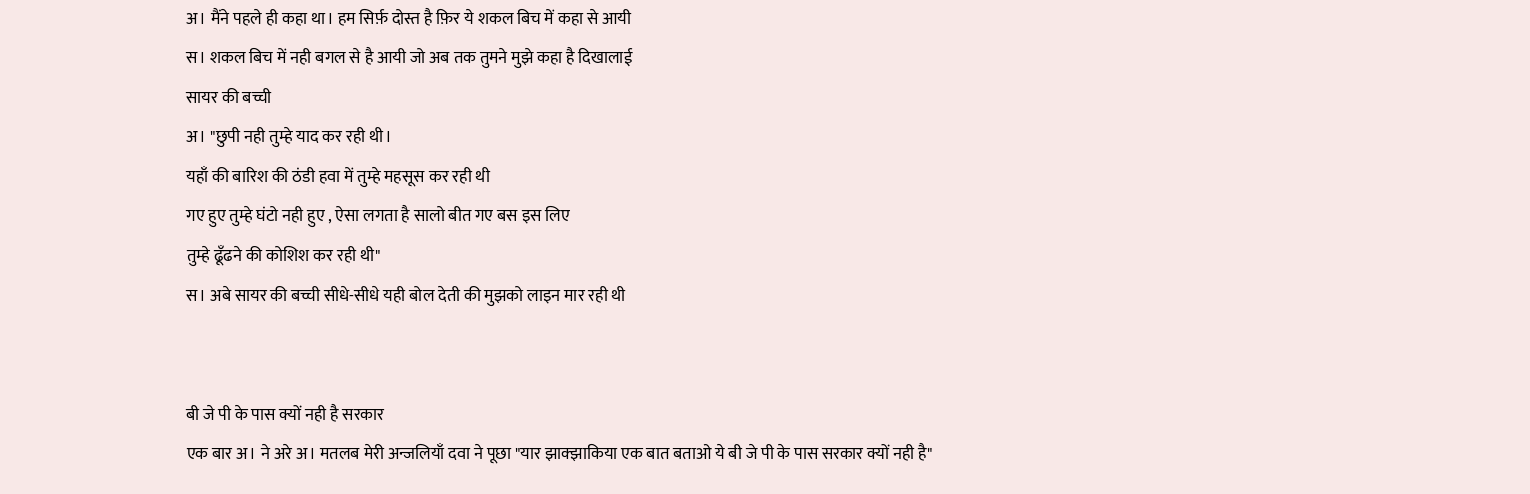अ। मैंने पहले ही कहा था। हम सिर्फ़ दोस्त है फ़िर ये शकल बिच में कहा से आयी
स। शकल बिच में नही बगल से है आयी जो अब तक तुमने मुझे कहा है दिखालाई
सायर की बच्ची
अ। "छुपी नही तुम्हे याद कर रही थी।
यहाँ की बारिश की ठंडी हवा में तुम्हे महसूस कर रही थी
गए हुए तुम्हे घंटो नही हुए , ऐसा लगता है सालो बीत गए बस इस लिए
तुम्हे ढूँढने की कोशिश कर रही थी"
स। अबे सायर की बच्ची सीधे-सीधे यही बोल देती की मुझको लाइन मार रही थी


बी जे पी के पास क्यों नही है सरकार
एक बार अ। ने अरे अ। मतलब मेरी अन्जलियाँ दवा ने पूछा "यार झाक्झाकिया एक बात बताओ ये बी जे पी के पास सरकार क्यों नही है"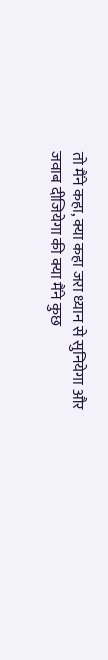तो मैंने कहा, क्या कहा जरा ध्यान से सुनियेगा और जवाब दीजियेगा की क्या मैंने कुछ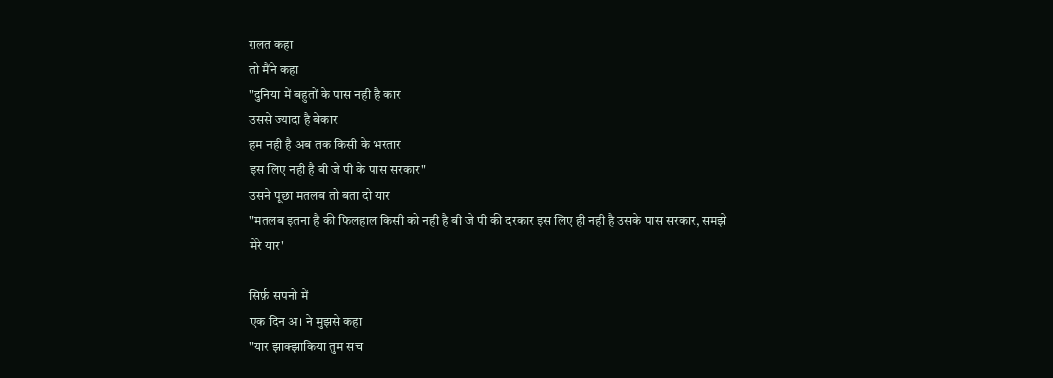ग़लत कहा
तो मैंने कहा
"दुनिया में बहुतों के पास नही है कार
उससे ज्यादा है बेकार
हम नही है अब तक किसी के भरतार
इस लिए नही है बी जे पी के पास सरकार"
उसने पूछा मतलब तो बता दो यार
"मतलब इतना है की फिलहाल किसी को नही है बी जे पी की दरकार इस लिए ही नही है उसके पास सरकार, समझे मेरे यार'

सिर्फ़ सपनो में
एक दिन अ। ने मुझसे कहा
"यार झाक्झाकिया तुम सच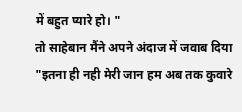में बहुत प्यारे हो। "
तो साहेबान मैंने अपने अंदाज में जवाब दिया
"इतना ही नही मेरी जान हम अब तक कुवारे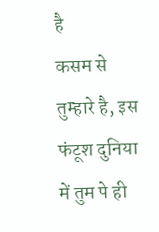है
कसम से तुम्हारे है, इस फंटूश दुनिया में तुम पे ही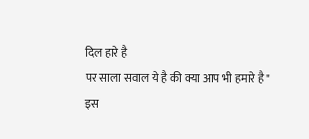दिल हारे है
पर साला सवाल ये है की क्या आप भी हमारे है"
इस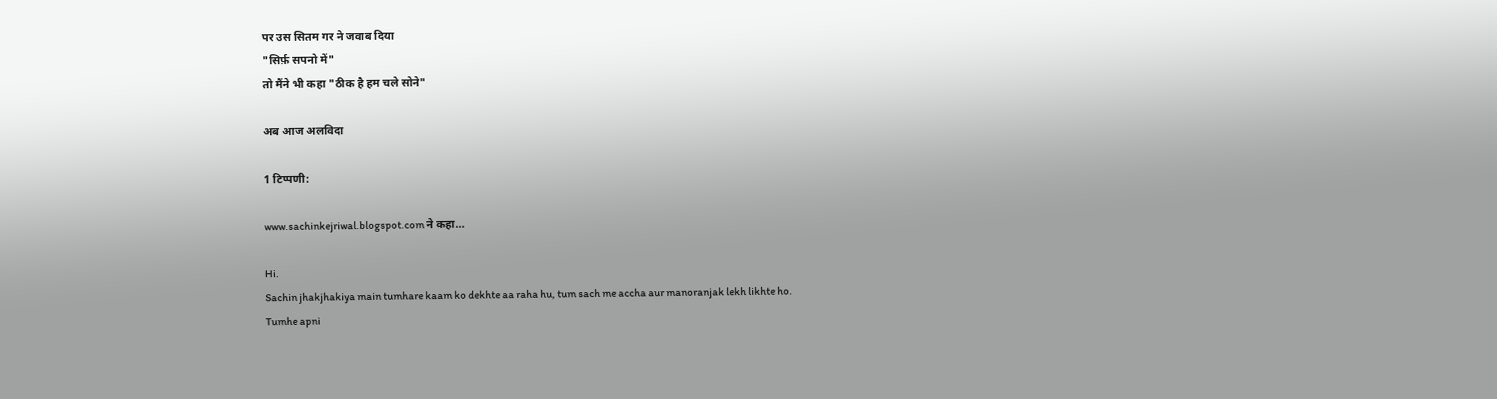पर उस सितम गर ने जवाब दिया
"सिर्फ़ सपनो में"
तो मैंने भी कहा "ठीक है हम चले सोने"

अब आज अलविदा

1 टिप्पणी:

www.sachinkejriwal.blogspot.com ने कहा…

Hi.
Sachin jhakjhakiya main tumhare kaam ko dekhte aa raha hu, tum sach me accha aur manoranjak lekh likhte ho.
Tumhe apni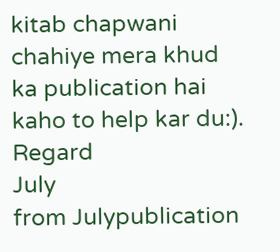kitab chapwani chahiye mera khud ka publication hai kaho to help kar du:).
Regard
July
from Julypublication